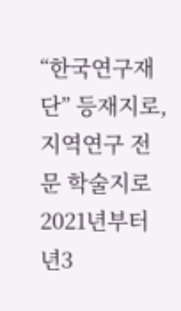“한국연구재단” 등재지로, 지역연구 전문 학술지로 2021년부터 년3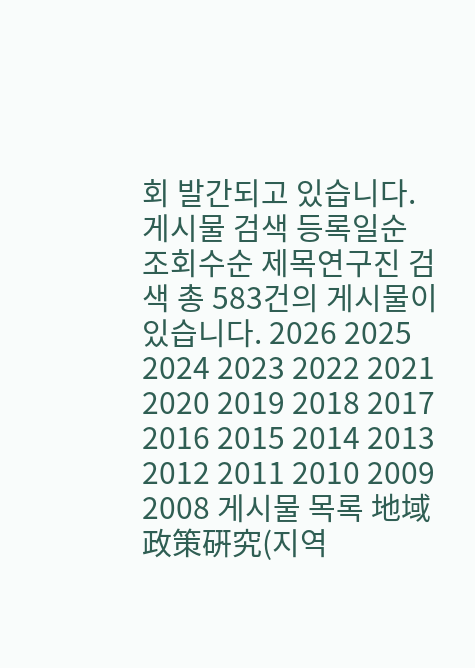회 발간되고 있습니다. 게시물 검색 등록일순 조회수순 제목연구진 검색 총 583건의 게시물이 있습니다. 2026 2025 2024 2023 2022 2021 2020 2019 2018 2017 2016 2015 2014 2013 2012 2011 2010 2009 2008 게시물 목록 地域政策硏究(지역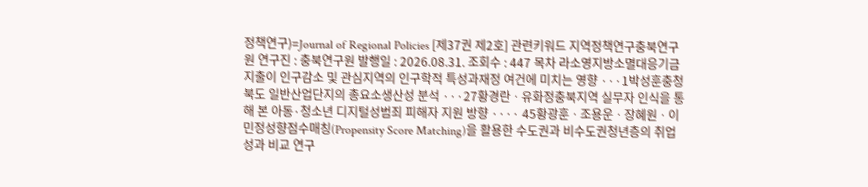정책연구)=Journal of Regional Policies [제37권 제2호] 관련키워드 지역정책연구충북연구원 연구진 : 충북연구원 발행일 : 2026.08.31. 조회수 : 447 목차 라소영지방소멸대응기금 지출이 인구감소 및 관심지역의 인구학적 특성과재정 여건에 미치는 영향 ···1박성훈충청북도 일반산업단지의 총요소생산성 분석 ···27황경란ㆍ유화정충북지역 실무자 인식을 통해 본 아동·청소년 디지털성범죄 피해자 지원 방향 ···· 45황광훈ㆍ조용운ㆍ장혜원ㆍ이민정성향점수매칭(Propensity Score Matching)을 활용한 수도권과 비수도권청년층의 취업 성과 비교 연구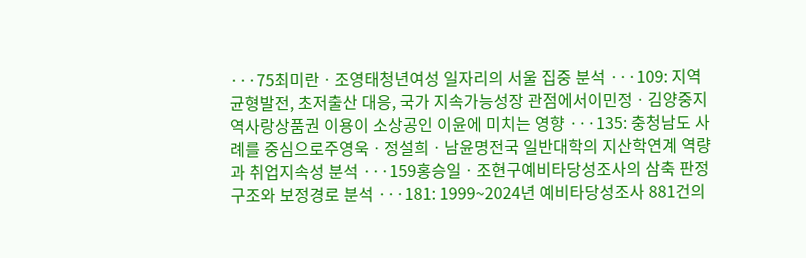···75최미란ㆍ조영태청년여성 일자리의 서울 집중 분석 ···109: 지역균형발전, 초저출산 대응, 국가 지속가능성장 관점에서이민정ㆍ김양중지역사랑상품권 이용이 소상공인 이윤에 미치는 영향 ···135: 충청남도 사례를 중심으로주영욱ㆍ정설희ㆍ남윤명전국 일반대학의 지산학연계 역량과 취업지속성 분석 ···159홍승일ㆍ조현구예비타당성조사의 삼축 판정구조와 보정경로 분석 ···181: 1999~2024년 예비타당성조사 881건의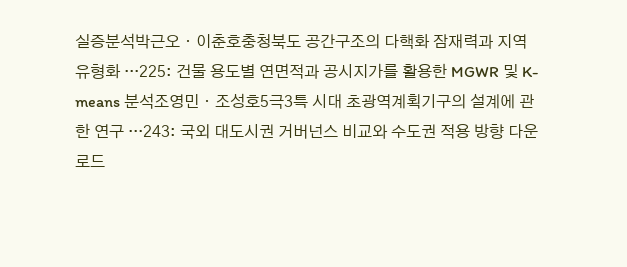실증분석박근오ㆍ이춘호충청북도 공간구조의 다핵화 잠재력과 지역유형화 ···225: 건물 용도별 연면적과 공시지가를 활용한 MGWR 및 K-means 분석조영민ㆍ조성호5극3특 시대 초광역계획기구의 설계에 관한 연구 ···243: 국외 대도시권 거버넌스 비교와 수도권 적용 방향 다운로드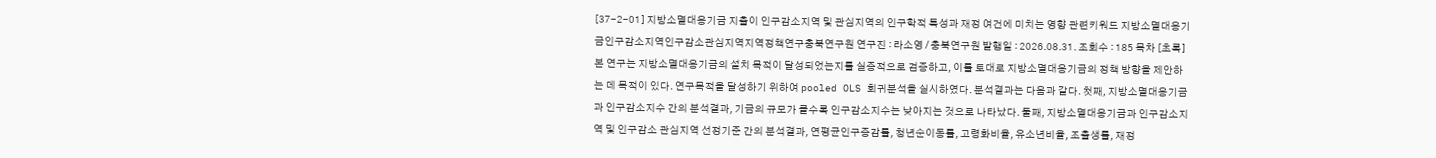[37-2-01] 지방소멸대응기금 지출이 인구감소지역 및 관심지역의 인구학적 특성과 재정 여건에 미치는 영향 관련키워드 지방소멸대응기금인구감소지역인구감소관심지역지역정책연구충북연구원 연구진 : 라소영 / 충북연구원 발행일 : 2026.08.31. 조회수 : 185 목차 [초록]본 연구는 지방소멸대응기금의 설치 목적이 달성되었는지를 실증적으로 검증하고, 이를 토대로 지방소멸대응기금의 정책 방향을 제안하는 데 목적이 있다. 연구목적을 달성하기 위하여 pooled OLS 회귀분석을 실시하였다. 분석결과는 다음과 같다. 첫째, 지방소멸대응기금과 인구감소지수 간의 분석결과, 기금의 규모가 클수록 인구감소지수는 낮아지는 것으로 나타났다. 둘째, 지방소멸대응기금과 인구감소지역 및 인구감소 관심지역 선정기준 간의 분석결과, 연평균인구증감률, 청년순이동률, 고령화비율, 유소년비율, 조출생률, 재정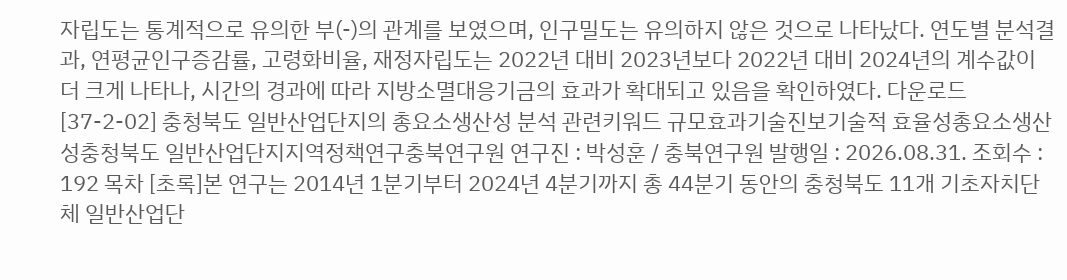자립도는 통계적으로 유의한 부(-)의 관계를 보였으며, 인구밀도는 유의하지 않은 것으로 나타났다. 연도별 분석결과, 연평균인구증감률, 고령화비율, 재정자립도는 2022년 대비 2023년보다 2022년 대비 2024년의 계수값이 더 크게 나타나, 시간의 경과에 따라 지방소멸대응기금의 효과가 확대되고 있음을 확인하였다. 다운로드 [37-2-02] 충청북도 일반산업단지의 총요소생산성 분석 관련키워드 규모효과기술진보기술적 효율성총요소생산성충청북도 일반산업단지지역정책연구충북연구원 연구진 : 박성훈 / 충북연구원 발행일 : 2026.08.31. 조회수 : 192 목차 [초록]본 연구는 2014년 1분기부터 2024년 4분기까지 총 44분기 동안의 충청북도 11개 기초자치단체 일반산업단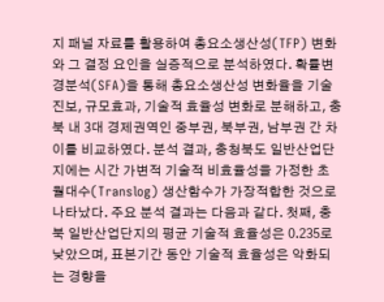지 패널 자료를 활용하여 총요소생산성(TFP) 변화와 그 결정 요인을 실증적으로 분석하였다. 확률변경분석(SFA)을 통해 총요소생산성 변화율을 기술진보, 규모효과, 기술적 효율성 변화로 분해하고, 충북 내 3대 경제권역인 중부권, 북부권, 남부권 간 차이를 비교하였다. 분석 결과, 충청북도 일반산업단지에는 시간 가변적 기술적 비효율성을 가정한 초월대수(Translog) 생산함수가 가장적합한 것으로 나타났다. 주요 분석 결과는 다음과 같다. 첫째, 충북 일반산업단지의 평균 기술적 효율성은 0.235로 낮았으며, 표본기간 동안 기술적 효율성은 악화되는 경향을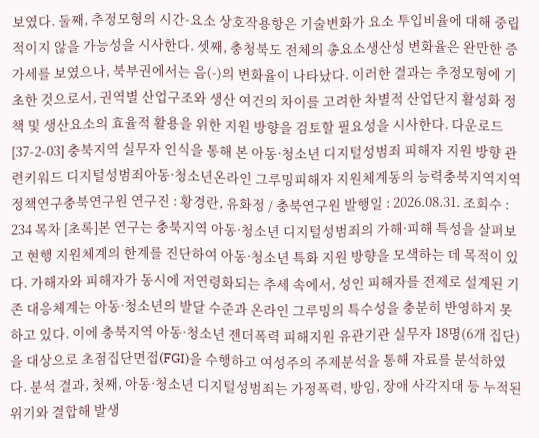보였다. 둘째, 추정모형의 시간-요소 상호작용항은 기술변화가 요소 투입비율에 대해 중립적이지 않을 가능성을 시사한다. 셋째, 충청북도 전체의 총요소생산성 변화율은 완만한 증가세를 보였으나, 북부권에서는 음(-)의 변화율이 나타났다. 이러한 결과는 추정모형에 기초한 것으로서, 권역별 산업구조와 생산 여건의 차이를 고려한 차별적 산업단지 활성화 정책 및 생산요소의 효율적 활용을 위한 지원 방향을 검토할 필요성을 시사한다. 다운로드 [37-2-03] 충북지역 실무자 인식을 통해 본 아동·청소년 디지털성범죄 피해자 지원 방향 관련키워드 디지털성범죄아동·청소년온라인 그루밍피해자 지원체계동의 능력충북지역지역정책연구충북연구원 연구진 : 황경란, 유화정 / 충북연구원 발행일 : 2026.08.31. 조회수 : 234 목차 [초록]본 연구는 충북지역 아동·청소년 디지털성범죄의 가해·피해 특성을 살펴보고 현행 지원체계의 한계를 진단하여 아동·청소년 특화 지원 방향을 모색하는 데 목적이 있다. 가해자와 피해자가 동시에 저연령화되는 추세 속에서, 성인 피해자를 전제로 설계된 기존 대응체계는 아동·청소년의 발달 수준과 온라인 그루밍의 특수성을 충분히 반영하지 못하고 있다. 이에 충북지역 아동·청소년 젠더폭력 피해지원 유관기관 실무자 18명(6개 집단)을 대상으로 초점집단면접(FGI)을 수행하고 여성주의 주제분석을 통해 자료를 분석하였다. 분석 결과, 첫째, 아동·청소년 디지털성범죄는 가정폭력, 방임, 장애 사각지대 등 누적된 위기와 결합해 발생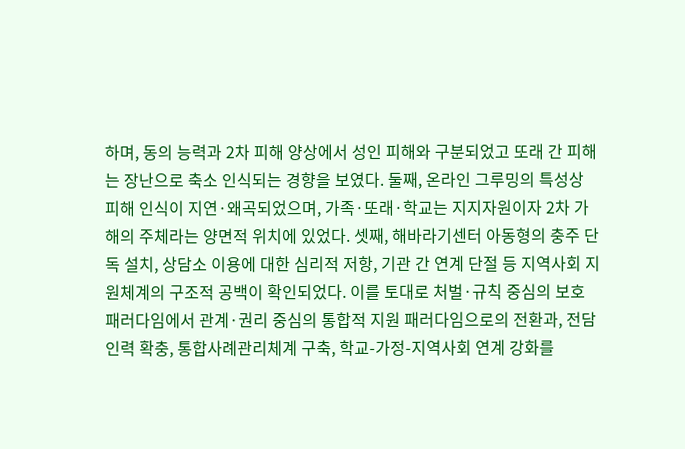하며, 동의 능력과 2차 피해 양상에서 성인 피해와 구분되었고 또래 간 피해는 장난으로 축소 인식되는 경향을 보였다. 둘째, 온라인 그루밍의 특성상 피해 인식이 지연·왜곡되었으며, 가족·또래·학교는 지지자원이자 2차 가해의 주체라는 양면적 위치에 있었다. 셋째, 해바라기센터 아동형의 충주 단독 설치, 상담소 이용에 대한 심리적 저항, 기관 간 연계 단절 등 지역사회 지원체계의 구조적 공백이 확인되었다. 이를 토대로 처벌·규칙 중심의 보호 패러다임에서 관계·권리 중심의 통합적 지원 패러다임으로의 전환과, 전담 인력 확충, 통합사례관리체계 구축, 학교-가정-지역사회 연계 강화를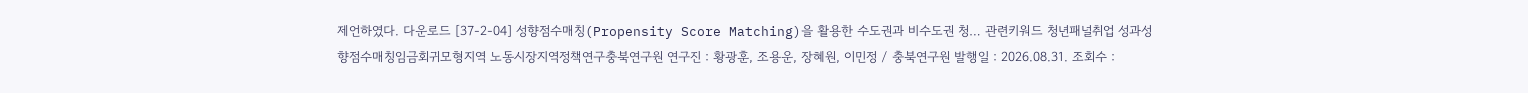제언하였다. 다운로드 [37-2-04] 성향점수매칭(Propensity Score Matching)을 활용한 수도권과 비수도권 청… 관련키워드 청년패널취업 성과성향점수매칭임금회귀모형지역 노동시장지역정책연구충북연구원 연구진 : 황광훈, 조용운, 장혜원, 이민정 / 충북연구원 발행일 : 2026.08.31. 조회수 :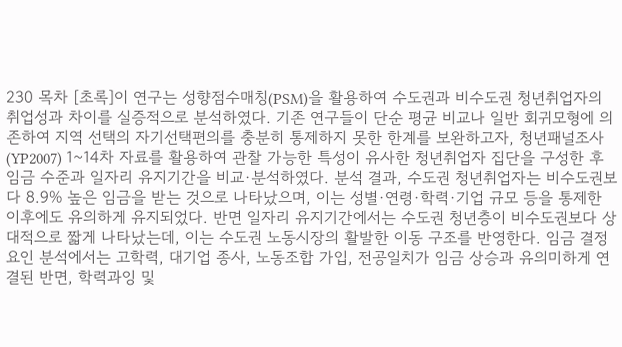230 목차 [초록]이 연구는 성향점수매칭(PSM)을 활용하여 수도권과 비수도권 청년취업자의 취업성과 차이를 실증적으로 분석하였다. 기존 연구들이 단순 평균 비교나 일반 회귀모형에 의존하여 지역 선택의 자기선택편의를 충분히 통제하지 못한 한계를 보완하고자, 청년패널조사(YP2007) 1~14차 자료를 활용하여 관찰 가능한 특성이 유사한 청년취업자 집단을 구성한 후 임금 수준과 일자리 유지기간을 비교·분석하였다. 분석 결과, 수도권 청년취업자는 비수도권보다 8.9% 높은 임금을 받는 것으로 나타났으며, 이는 성별·연령·학력·기업 규모 등을 통제한 이후에도 유의하게 유지되었다. 반면 일자리 유지기간에서는 수도권 청년층이 비수도권보다 상대적으로 짧게 나타났는데, 이는 수도권 노동시장의 활발한 이동 구조를 반영한다. 임금 결정요인 분석에서는 고학력, 대기업 종사, 노동조합 가입, 전공일치가 임금 상승과 유의미하게 연결된 반면, 학력과잉 및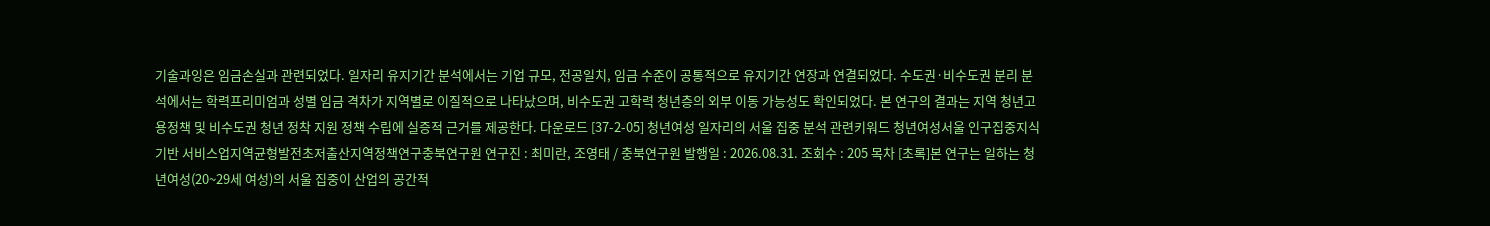기술과잉은 임금손실과 관련되었다. 일자리 유지기간 분석에서는 기업 규모, 전공일치, 임금 수준이 공통적으로 유지기간 연장과 연결되었다. 수도권·비수도권 분리 분석에서는 학력프리미엄과 성별 임금 격차가 지역별로 이질적으로 나타났으며, 비수도권 고학력 청년층의 외부 이동 가능성도 확인되었다. 본 연구의 결과는 지역 청년고용정책 및 비수도권 청년 정착 지원 정책 수립에 실증적 근거를 제공한다. 다운로드 [37-2-05] 청년여성 일자리의 서울 집중 분석 관련키워드 청년여성서울 인구집중지식기반 서비스업지역균형발전초저출산지역정책연구충북연구원 연구진 : 최미란, 조영태 / 충북연구원 발행일 : 2026.08.31. 조회수 : 205 목차 [초록]본 연구는 일하는 청년여성(20~29세 여성)의 서울 집중이 산업의 공간적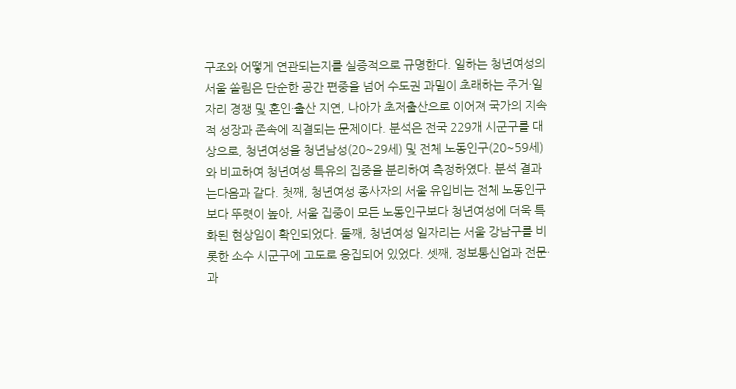구조와 어떻게 연관되는지를 실증적으로 규명한다. 일하는 청년여성의 서울 쏠림은 단순한 공간 편중을 넘어 수도권 과밀이 초래하는 주거·일자리 경쟁 및 혼인·출산 지연, 나아가 초저출산으로 이어져 국가의 지속적 성장과 존속에 직결되는 문제이다. 분석은 전국 229개 시군구를 대상으로, 청년여성을 청년남성(20~29세) 및 전체 노동인구(20~59세)와 비교하여 청년여성 특유의 집중을 분리하여 측정하였다. 분석 결과는다음과 같다. 첫째, 청년여성 종사자의 서울 유입비는 전체 노동인구보다 뚜렷이 높아, 서울 집중이 모든 노동인구보다 청년여성에 더욱 특화된 현상임이 확인되었다. 둘째, 청년여성 일자리는 서울 강남구를 비롯한 소수 시군구에 고도로 응집되어 있었다. 셋째, 정보통신업과 전문·과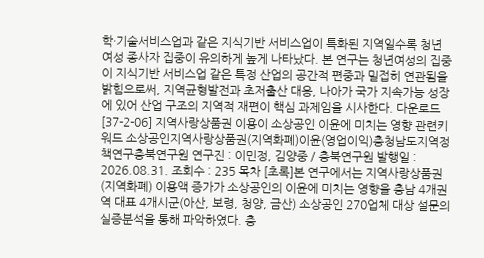학·기술서비스업과 같은 지식기반 서비스업이 특화된 지역일수록 청년여성 종사자 집중이 유의하게 높게 나타났다. 본 연구는 청년여성의 집중이 지식기반 서비스업 같은 특정 산업의 공간적 편중과 밀접히 연관됨을 밝힘으로써, 지역균형발전과 초저출산 대응, 나아가 국가 지속가능 성장에 있어 산업 구조의 지역적 재편이 핵심 과제임을 시사한다. 다운로드 [37-2-06] 지역사랑상품권 이용이 소상공인 이윤에 미치는 영향 관련키워드 소상공인지역사랑상품권(지역화폐)이윤(영업이익)충청남도지역정책연구충북연구원 연구진 : 이민정, 김양중 / 충북연구원 발행일 : 2026.08.31. 조회수 : 235 목차 [초록]본 연구에서는 지역사랑상품권(지역화폐) 이용액 증가가 소상공인의 이윤에 미치는 영향을 충남 4개권역 대표 4개시군(아산, 보령, 청양, 금산) 소상공인 270업체 대상 설문의 실증분석을 통해 파악하였다. 충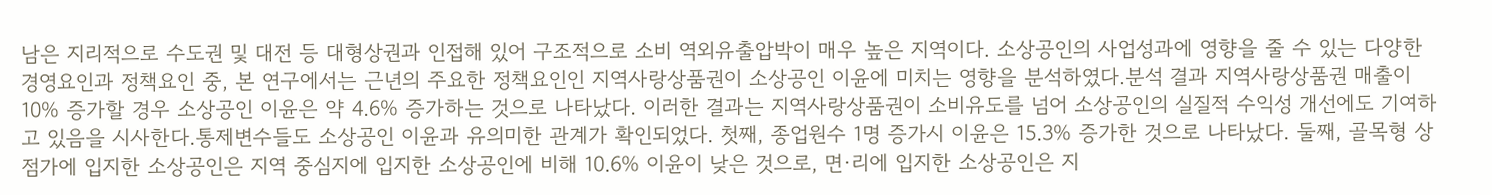남은 지리적으로 수도권 및 대전 등 대형상권과 인접해 있어 구조적으로 소비 역외유출압박이 매우 높은 지역이다. 소상공인의 사업성과에 영향을 줄 수 있는 다양한 경영요인과 정책요인 중, 본 연구에서는 근년의 주요한 정책요인인 지역사랑상품권이 소상공인 이윤에 미치는 영향을 분석하였다.분석 결과 지역사랑상품권 매출이 10% 증가할 경우 소상공인 이윤은 약 4.6% 증가하는 것으로 나타났다. 이러한 결과는 지역사랑상품권이 소비유도를 넘어 소상공인의 실질적 수익성 개선에도 기여하고 있음을 시사한다.통제변수들도 소상공인 이윤과 유의미한 관계가 확인되었다. 첫째, 종업원수 1명 증가시 이윤은 15.3% 증가한 것으로 나타났다. 둘째, 골목형 상점가에 입지한 소상공인은 지역 중심지에 입지한 소상공인에 비해 10.6% 이윤이 낮은 것으로, 면·리에 입지한 소상공인은 지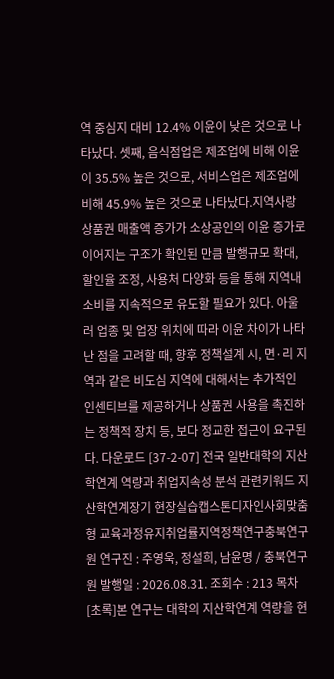역 중심지 대비 12.4% 이윤이 낮은 것으로 나타났다. 셋째, 음식점업은 제조업에 비해 이윤이 35.5% 높은 것으로, 서비스업은 제조업에 비해 45.9% 높은 것으로 나타났다.지역사랑상품권 매출액 증가가 소상공인의 이윤 증가로 이어지는 구조가 확인된 만큼 발행규모 확대, 할인율 조정, 사용처 다양화 등을 통해 지역내 소비를 지속적으로 유도할 필요가 있다. 아울러 업종 및 업장 위치에 따라 이윤 차이가 나타난 점을 고려할 때, 향후 정책설계 시, 면·리 지역과 같은 비도심 지역에 대해서는 추가적인 인센티브를 제공하거나 상품권 사용을 촉진하는 정책적 장치 등, 보다 정교한 접근이 요구된다. 다운로드 [37-2-07] 전국 일반대학의 지산학연계 역량과 취업지속성 분석 관련키워드 지산학연계장기 현장실습캡스톤디자인사회맞춤형 교육과정유지취업률지역정책연구충북연구원 연구진 : 주영욱, 정설희, 남윤명 / 충북연구원 발행일 : 2026.08.31. 조회수 : 213 목차 [초록]본 연구는 대학의 지산학연계 역량을 현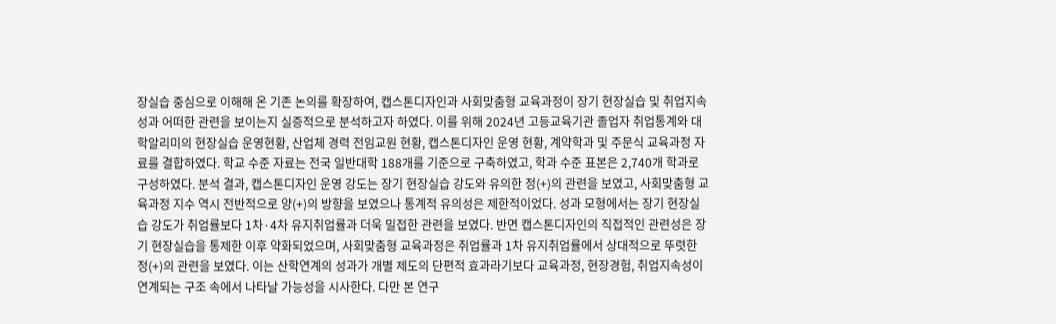장실습 중심으로 이해해 온 기존 논의를 확장하여, 캡스톤디자인과 사회맞춤형 교육과정이 장기 현장실습 및 취업지속성과 어떠한 관련을 보이는지 실증적으로 분석하고자 하였다. 이를 위해 2024년 고등교육기관 졸업자 취업통계와 대학알리미의 현장실습 운영현황, 산업체 경력 전임교원 현황, 캡스톤디자인 운영 현황, 계약학과 및 주문식 교육과정 자료를 결합하였다. 학교 수준 자료는 전국 일반대학 188개를 기준으로 구축하였고, 학과 수준 표본은 2,740개 학과로 구성하였다. 분석 결과, 캡스톤디자인 운영 강도는 장기 현장실습 강도와 유의한 정(+)의 관련을 보였고, 사회맞춤형 교육과정 지수 역시 전반적으로 양(+)의 방향을 보였으나 통계적 유의성은 제한적이었다. 성과 모형에서는 장기 현장실습 강도가 취업률보다 1차·4차 유지취업률과 더욱 밀접한 관련을 보였다. 반면 캡스톤디자인의 직접적인 관련성은 장기 현장실습을 통제한 이후 약화되었으며, 사회맞춤형 교육과정은 취업률과 1차 유지취업률에서 상대적으로 뚜렷한 정(+)의 관련을 보였다. 이는 산학연계의 성과가 개별 제도의 단편적 효과라기보다 교육과정, 현장경험, 취업지속성이 연계되는 구조 속에서 나타날 가능성을 시사한다. 다만 본 연구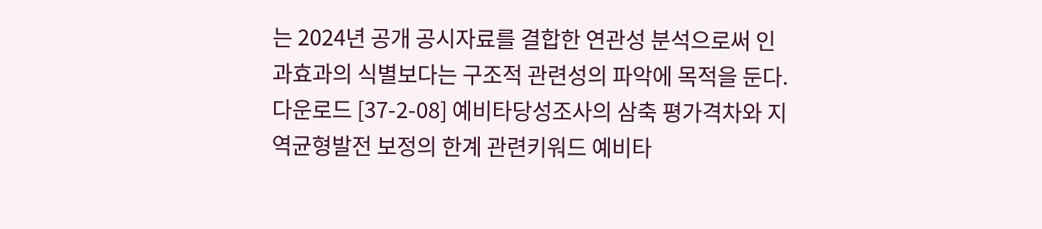는 2024년 공개 공시자료를 결합한 연관성 분석으로써 인과효과의 식별보다는 구조적 관련성의 파악에 목적을 둔다. 다운로드 [37-2-08] 예비타당성조사의 삼축 평가격차와 지역균형발전 보정의 한계 관련키워드 예비타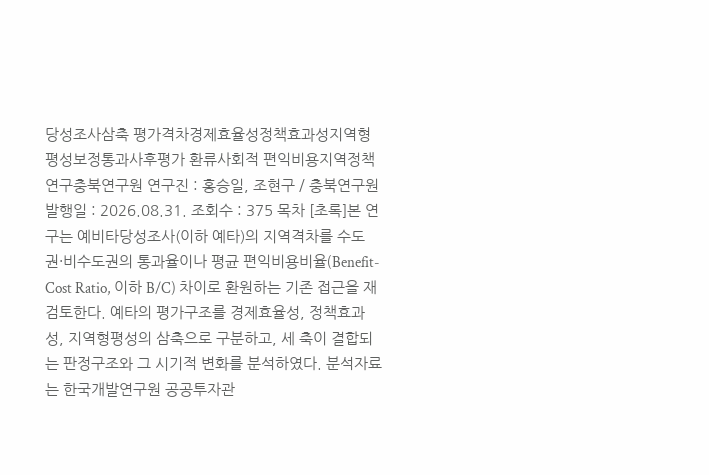당성조사삼축 평가격차경제효율성정책효과성지역형평성보정통과사후평가 환류사회적 편익비용지역정책연구충북연구원 연구진 : 홍승일, 조현구 / 충북연구원 발행일 : 2026.08.31. 조회수 : 375 목차 [초록]본 연구는 예비타당성조사(이하 예타)의 지역격차를 수도권·비수도권의 통과율이나 평균 편익비용비율(Benefit-Cost Ratio, 이하 B/C) 차이로 환원하는 기존 접근을 재검토한다. 예타의 평가구조를 경제효율성, 정책효과성, 지역형평성의 삼축으로 구분하고, 세 축이 결합되는 판정구조와 그 시기적 변화를 분석하였다. 분석자료는 한국개발연구원 공공투자관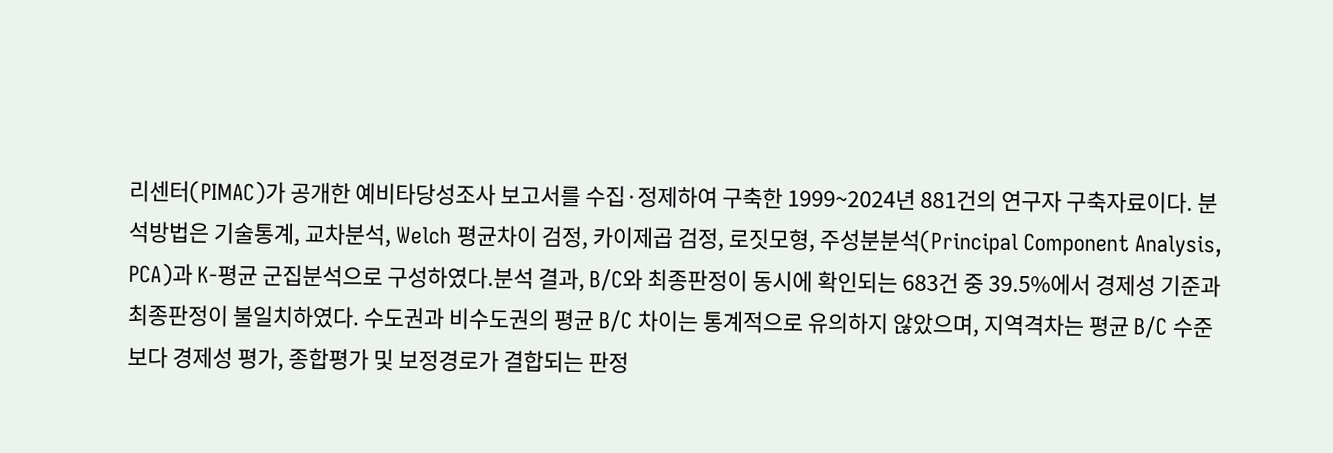리센터(PIMAC)가 공개한 예비타당성조사 보고서를 수집·정제하여 구축한 1999~2024년 881건의 연구자 구축자료이다. 분석방법은 기술통계, 교차분석, Welch 평균차이 검정, 카이제곱 검정, 로짓모형, 주성분분석(Principal Component Analysis, PCA)과 K-평균 군집분석으로 구성하였다.분석 결과, B/C와 최종판정이 동시에 확인되는 683건 중 39.5%에서 경제성 기준과 최종판정이 불일치하였다. 수도권과 비수도권의 평균 B/C 차이는 통계적으로 유의하지 않았으며, 지역격차는 평균 B/C 수준보다 경제성 평가, 종합평가 및 보정경로가 결합되는 판정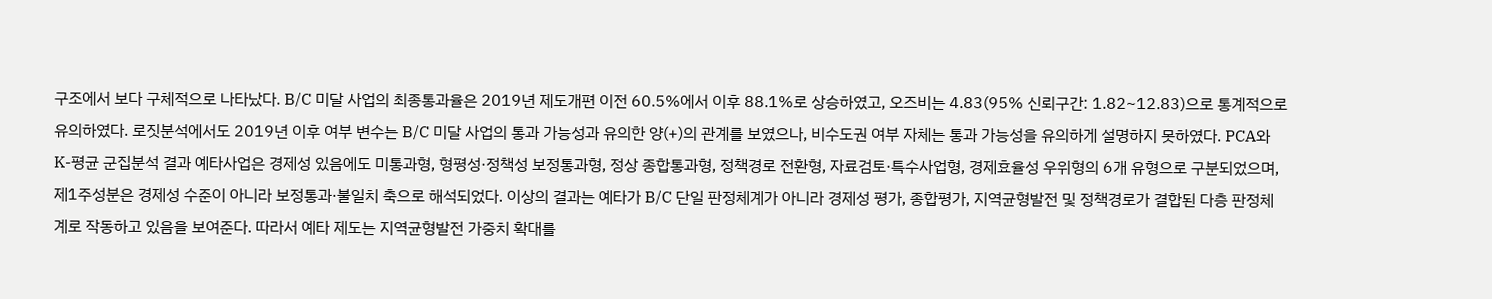구조에서 보다 구체적으로 나타났다. B/C 미달 사업의 최종통과율은 2019년 제도개편 이전 60.5%에서 이후 88.1%로 상승하였고, 오즈비는 4.83(95% 신뢰구간: 1.82~12.83)으로 통계적으로 유의하였다. 로짓분석에서도 2019년 이후 여부 변수는 B/C 미달 사업의 통과 가능성과 유의한 양(+)의 관계를 보였으나, 비수도권 여부 자체는 통과 가능성을 유의하게 설명하지 못하였다. PCA와 K-평균 군집분석 결과 예타사업은 경제성 있음에도 미통과형, 형평성·정책성 보정통과형, 정상 종합통과형, 정책경로 전환형, 자료검토·특수사업형, 경제효율성 우위형의 6개 유형으로 구분되었으며, 제1주성분은 경제성 수준이 아니라 보정통과·불일치 축으로 해석되었다. 이상의 결과는 예타가 B/C 단일 판정체계가 아니라 경제성 평가, 종합평가, 지역균형발전 및 정책경로가 결합된 다층 판정체계로 작동하고 있음을 보여준다. 따라서 예타 제도는 지역균형발전 가중치 확대를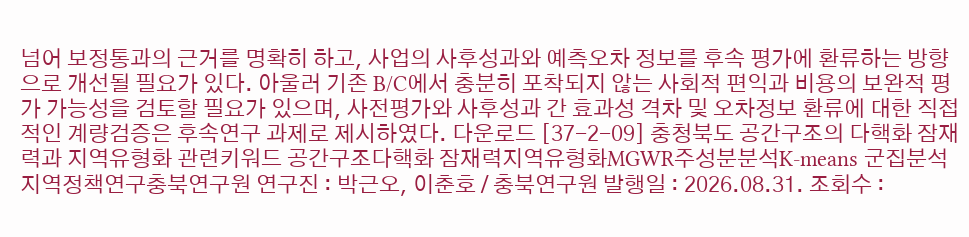넘어 보정통과의 근거를 명확히 하고, 사업의 사후성과와 예측오차 정보를 후속 평가에 환류하는 방향으로 개선될 필요가 있다. 아울러 기존 B/C에서 충분히 포착되지 않는 사회적 편익과 비용의 보완적 평가 가능성을 검토할 필요가 있으며, 사전평가와 사후성과 간 효과성 격차 및 오차정보 환류에 대한 직접적인 계량검증은 후속연구 과제로 제시하였다. 다운로드 [37-2-09] 충청북도 공간구조의 다핵화 잠재력과 지역유형화 관련키워드 공간구조다핵화 잠재력지역유형화MGWR주성분분석K-means 군집분석지역정책연구충북연구원 연구진 : 박근오, 이춘호 / 충북연구원 발행일 : 2026.08.31. 조회수 :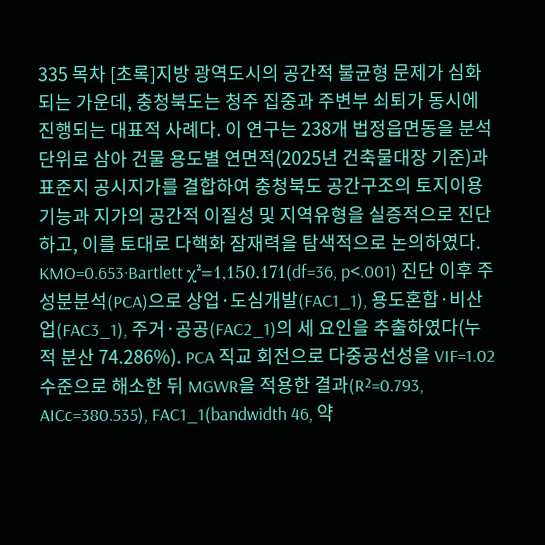335 목차 [초록]지방 광역도시의 공간적 불균형 문제가 심화되는 가운데, 충청북도는 청주 집중과 주변부 쇠퇴가 동시에 진행되는 대표적 사례다. 이 연구는 238개 법정읍면동을 분석 단위로 삼아 건물 용도별 연면적(2025년 건축물대장 기준)과 표준지 공시지가를 결합하여 충청북도 공간구조의 토지이용 기능과 지가의 공간적 이질성 및 지역유형을 실증적으로 진단하고, 이를 토대로 다핵화 잠재력을 탐색적으로 논의하였다. KMO=0.653·Bartlett χ²=1,150.171(df=36, p<.001) 진단 이후 주성분분석(PCA)으로 상업·도심개발(FAC1_1), 용도혼합·비산업(FAC3_1), 주거·공공(FAC2_1)의 세 요인을 추출하였다(누적 분산 74.286%). PCA 직교 회전으로 다중공선성을 VIF=1.02 수준으로 해소한 뒤 MGWR을 적용한 결과(R²=0.793, AICc=380.535), FAC1_1(bandwidth 46, 약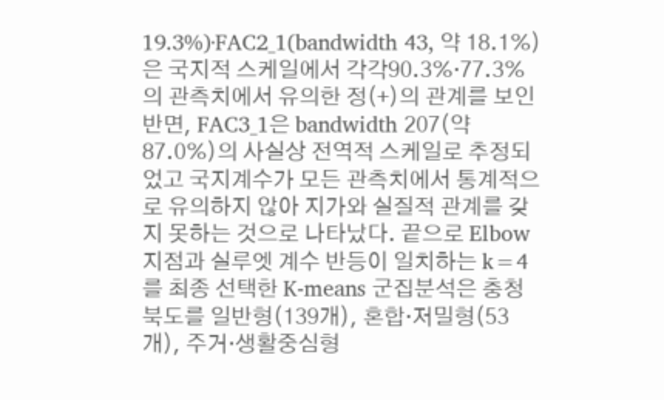19.3%)·FAC2_1(bandwidth 43, 약 18.1%)은 국지적 스케일에서 각각90.3%·77.3%의 관측치에서 유의한 정(+)의 관계를 보인 반면, FAC3_1은 bandwidth 207(약 87.0%)의 사실상 전역적 스케일로 추정되었고 국지계수가 모든 관측치에서 통계적으로 유의하지 않아 지가와 실질적 관계를 갖지 못하는 것으로 나타났다. 끝으로 Elbow 지점과 실루엣 계수 반등이 일치하는 k=4를 최종 선택한 K-means 군집분석은 충청북도를 일반형(139개), 혼합·저밀형(53개), 주거·생활중심형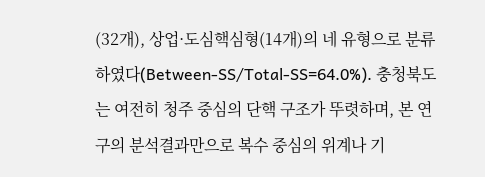(32개), 상업·도심핵심형(14개)의 네 유형으로 분류하였다(Between-SS/Total-SS=64.0%). 충청북도는 여전히 청주 중심의 단핵 구조가 뚜렷하며, 본 연구의 분석결과만으로 복수 중심의 위계나 기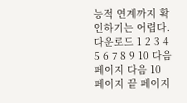능적 연계까지 확인하기는 어렵다. 다운로드 1 2 3 4 5 6 7 8 9 10 다음 페이지 다음 10 페이지 끝 페이지